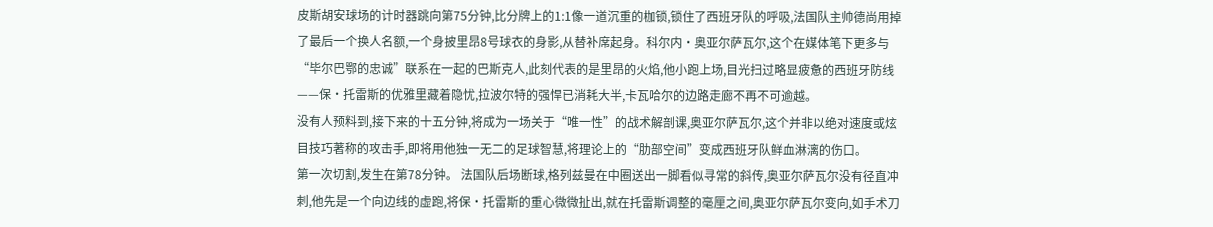皮斯胡安球场的计时器跳向第75分钟,比分牌上的1:1像一道沉重的枷锁,锁住了西班牙队的呼吸,法国队主帅德尚用掉了最后一个换人名额,一个身披里昂8号球衣的身影,从替补席起身。科尔内·奥亚尔萨瓦尔,这个在媒体笔下更多与“毕尔巴鄂的忠诚”联系在一起的巴斯克人,此刻代表的是里昂的火焰,他小跑上场,目光扫过略显疲惫的西班牙防线——保·托雷斯的优雅里藏着隐忧,拉波尔特的强悍已消耗大半,卡瓦哈尔的边路走廊不再不可逾越。
没有人预料到,接下来的十五分钟,将成为一场关于“唯一性”的战术解剖课,奥亚尔萨瓦尔,这个并非以绝对速度或炫目技巧著称的攻击手,即将用他独一无二的足球智慧,将理论上的“肋部空间”变成西班牙队鲜血淋漓的伤口。
第一次切割,发生在第78分钟。 法国队后场断球,格列兹曼在中圈送出一脚看似寻常的斜传,奥亚尔萨瓦尔没有径直冲刺,他先是一个向边线的虚跑,将保·托雷斯的重心微微扯出,就在托雷斯调整的毫厘之间,奥亚尔萨瓦尔变向,如手术刀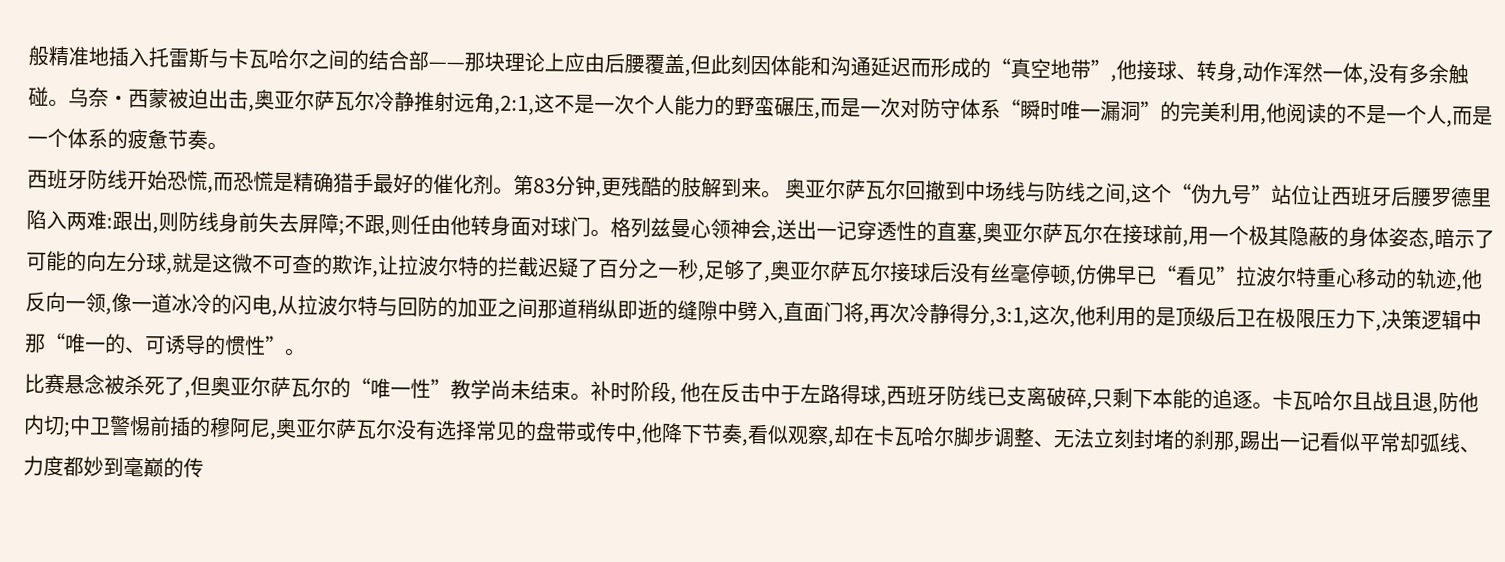般精准地插入托雷斯与卡瓦哈尔之间的结合部——那块理论上应由后腰覆盖,但此刻因体能和沟通延迟而形成的“真空地带”,他接球、转身,动作浑然一体,没有多余触碰。乌奈·西蒙被迫出击,奥亚尔萨瓦尔冷静推射远角,2:1,这不是一次个人能力的野蛮碾压,而是一次对防守体系“瞬时唯一漏洞”的完美利用,他阅读的不是一个人,而是一个体系的疲惫节奏。
西班牙防线开始恐慌,而恐慌是精确猎手最好的催化剂。第83分钟,更残酷的肢解到来。 奥亚尔萨瓦尔回撤到中场线与防线之间,这个“伪九号”站位让西班牙后腰罗德里陷入两难:跟出,则防线身前失去屏障;不跟,则任由他转身面对球门。格列兹曼心领神会,送出一记穿透性的直塞,奥亚尔萨瓦尔在接球前,用一个极其隐蔽的身体姿态,暗示了可能的向左分球,就是这微不可查的欺诈,让拉波尔特的拦截迟疑了百分之一秒,足够了,奥亚尔萨瓦尔接球后没有丝毫停顿,仿佛早已“看见”拉波尔特重心移动的轨迹,他反向一领,像一道冰冷的闪电,从拉波尔特与回防的加亚之间那道稍纵即逝的缝隙中劈入,直面门将,再次冷静得分,3:1,这次,他利用的是顶级后卫在极限压力下,决策逻辑中那“唯一的、可诱导的惯性”。
比赛悬念被杀死了,但奥亚尔萨瓦尔的“唯一性”教学尚未结束。补时阶段, 他在反击中于左路得球,西班牙防线已支离破碎,只剩下本能的追逐。卡瓦哈尔且战且退,防他内切;中卫警惕前插的穆阿尼,奥亚尔萨瓦尔没有选择常见的盘带或传中,他降下节奏,看似观察,却在卡瓦哈尔脚步调整、无法立刻封堵的刹那,踢出一记看似平常却弧线、力度都妙到毫巅的传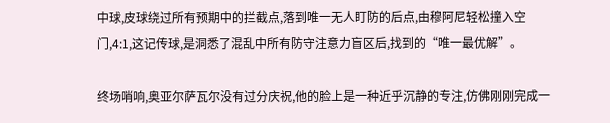中球,皮球绕过所有预期中的拦截点,落到唯一无人盯防的后点,由穆阿尼轻松撞入空门,4:1,这记传球,是洞悉了混乱中所有防守注意力盲区后,找到的“唯一最优解”。

终场哨响,奥亚尔萨瓦尔没有过分庆祝,他的脸上是一种近乎沉静的专注,仿佛刚刚完成一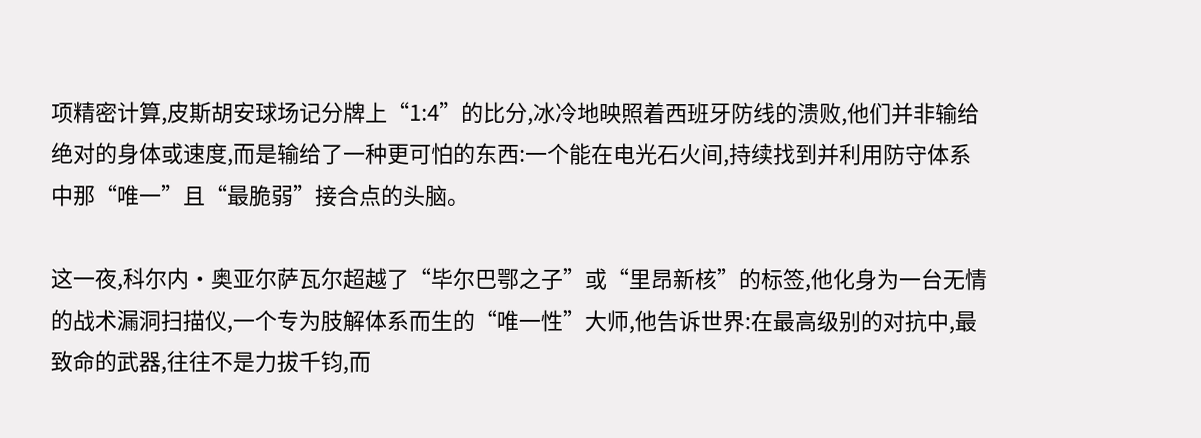项精密计算,皮斯胡安球场记分牌上“1:4”的比分,冰冷地映照着西班牙防线的溃败,他们并非输给绝对的身体或速度,而是输给了一种更可怕的东西:一个能在电光石火间,持续找到并利用防守体系中那“唯一”且“最脆弱”接合点的头脑。

这一夜,科尔内·奥亚尔萨瓦尔超越了“毕尔巴鄂之子”或“里昂新核”的标签,他化身为一台无情的战术漏洞扫描仪,一个专为肢解体系而生的“唯一性”大师,他告诉世界:在最高级别的对抗中,最致命的武器,往往不是力拔千钧,而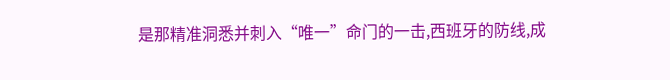是那精准洞悉并刺入“唯一”命门的一击,西班牙的防线,成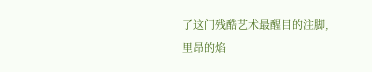了这门残酷艺术最醒目的注脚,里昂的焰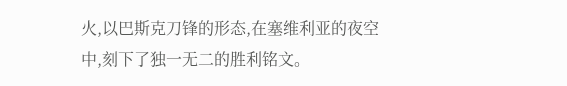火,以巴斯克刀锋的形态,在塞维利亚的夜空中,刻下了独一无二的胜利铭文。